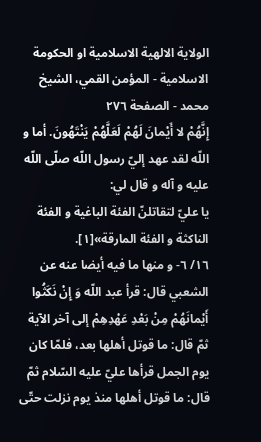الولاية الالهية الاسلامية او الحكومة الاسلامية - المؤمن القمي، الشيخ محمد - الصفحة ٢٧٦
إِنَّهُمْ لا أَيْمانَ لَهُمْ لَعَلَّهُمْ يَنْتَهُونَ. أما و اللّه لقد عهد إليّ رسول اللّه صلّى اللّه عليه و آله و قال لي:
يا عليّ لتقاتلنّ الفئة الباغية و الفئة الناكثة و الفئة المارقة»[١].
١٦/ ٦- و منها ما فيه أيضا عنه عن الشعبي قال: قرأ عبد اللّه وَ إِنْ نَكَثُوا أَيْمانَهُمْ مِنْ بَعْدِ عَهْدِهِمْ إلى آخر الآية ثمّ قال: ما قوتل أهلها بعد، فلمّا كان يوم الجمل قرأها عليّ عليه السّلام ثمّ قال: ما قوتل أهلها منذ يوم نزلت حتّى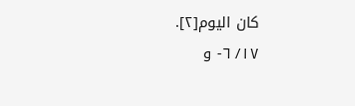كان اليوم[٢].
١٧/ ٦- و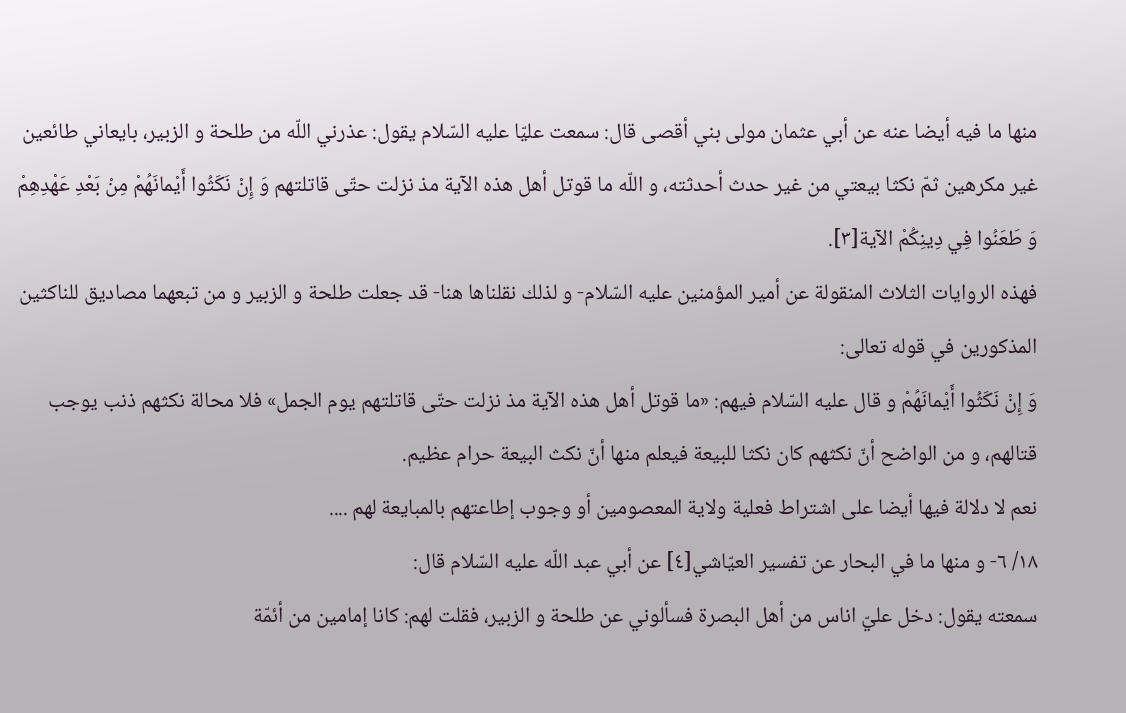منها ما فيه أيضا عنه عن أبي عثمان مولى بني أقصى قال: سمعت عليّا عليه السّلام يقول: عذرني اللّه من طلحة و الزبير، بايعاني طائعين غير مكرهين ثمّ نكثا بيعتي من غير حدث أحدثته، و اللّه ما قوتل أهل هذه الآية مذ نزلت حتّى قاتلتهم وَ إِنْ نَكَثُوا أَيْمانَهُمْ مِنْ بَعْدِ عَهْدِهِمْ وَ طَعَنُوا فِي دِينِكُمْ الآية[٣].
فهذه الروايات الثلاث المنقولة عن أمير المؤمنين عليه السّلام- و لذلك نقلناها هنا- قد جعلت طلحة و الزبير و من تبعهما مصاديق للناكثين المذكورين في قوله تعالى:
وَ إِنْ نَكَثُوا أَيْمانَهُمْ و قال عليه السّلام فيهم: «ما قوتل أهل هذه الآية مذ نزلت حتّى قاتلتهم يوم الجمل» فلا محالة نكثهم ذنب يوجب قتالهم، و من الواضح أنّ نكثهم كان نكثا للبيعة فيعلم منها أنّ نكث البيعة حرام عظيم.
نعم لا دلالة فيها أيضا على اشتراط فعلية ولاية المعصومين أو وجوب إطاعتهم بالمبايعة لهم ....
١٨/ ٦- و منها ما في البحار عن تفسير العيّاشي[٤] عن أبي عبد اللّه عليه السّلام قال:
سمعته يقول: دخل عليّ اناس من أهل البصرة فسألوني عن طلحة و الزبير، فقلت لهم: كانا إمامين من أئمّة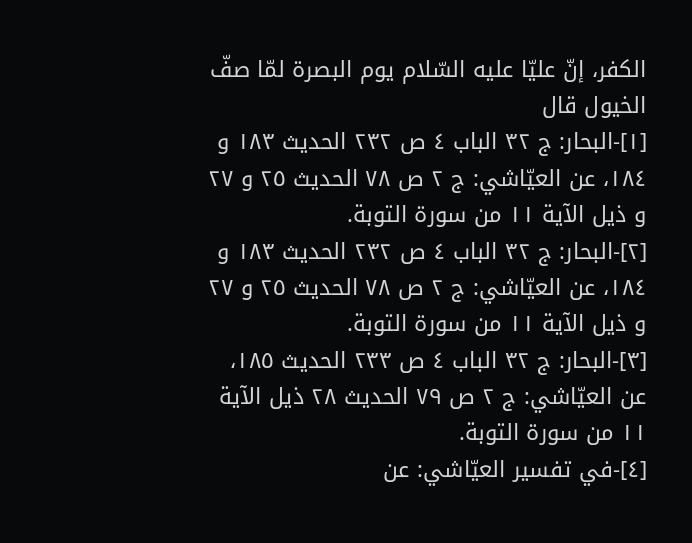الكفر، إنّ عليّا عليه السّلام يوم البصرة لمّا صفّ الخيول قال
[١]-البحار: ج ٣٢ الباب ٤ ص ٢٣٢ الحديث ١٨٣ و ١٨٤، عن العيّاشي: ج ٢ ص ٧٨ الحديث ٢٥ و ٢٧ و ذيل الآية ١١ من سورة التوبة.
[٢]-البحار: ج ٣٢ الباب ٤ ص ٢٣٢ الحديث ١٨٣ و ١٨٤، عن العيّاشي: ج ٢ ص ٧٨ الحديث ٢٥ و ٢٧ و ذيل الآية ١١ من سورة التوبة.
[٣]-البحار: ج ٣٢ الباب ٤ ص ٢٣٣ الحديث ١٨٥، عن العيّاشي: ج ٢ ص ٧٩ الحديث ٢٨ ذيل الآية ١١ من سورة التوبة.
[٤]-في تفسير العيّاشي: عن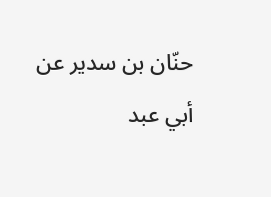حنّان بن سدير عن أبي عبد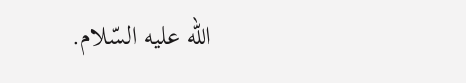اللّه عليه السّلام.